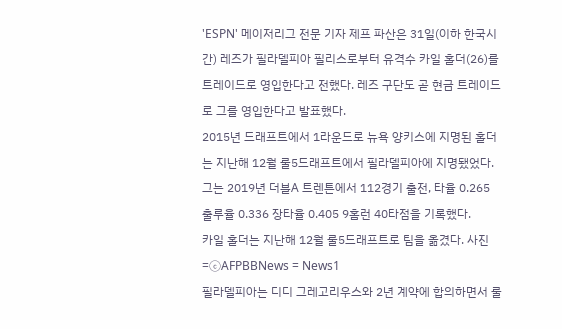'ESPN' 메이저리그 전문 기자 제프 파산은 31일(이하 한국시간) 레즈가 필라델피아 필리스로부터 유격수 카일 홀더(26)를 트레이드로 영입한다고 전했다. 레즈 구단도 곧 현금 트레이드로 그를 영입한다고 발표했다.
2015년 드래프트에서 1라운드로 뉴욕 양키스에 지명된 홀더는 지난해 12월 룰5드래프트에서 필라델피아에 지명됐었다. 그는 2019년 더블A 트렌튼에서 112경기 출전, 타율 0.265 출루율 0.336 장타율 0.405 9홈런 40타점을 기록했다.
카일 홀더는 지난해 12월 룰5드래프트로 팀을 옮겼다. 사진=ⓒAFPBBNews = News1
필라델피아는 디디 그레고리우스와 2년 계약에 합의하면서 룰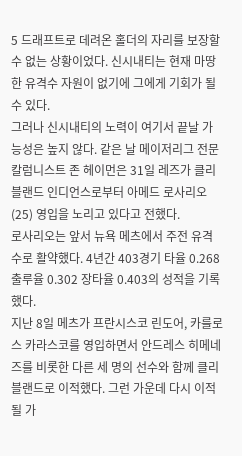5 드래프트로 데려온 홀더의 자리를 보장할 수 없는 상황이었다. 신시내티는 현재 마땅한 유격수 자원이 없기에 그에게 기회가 될 수 있다.
그러나 신시내티의 노력이 여기서 끝날 가능성은 높지 않다. 같은 날 메이저리그 전문 칼럼니스트 존 헤이먼은 31일 레즈가 클리블랜드 인디언스로부터 아메드 로사리오(25) 영입을 노리고 있다고 전했다.
로사리오는 앞서 뉴욕 메츠에서 주전 유격수로 활약했다. 4년간 403경기 타율 0.268 출루율 0.302 장타율 0.403의 성적을 기록했다.
지난 8일 메츠가 프란시스코 린도어, 카를로스 카라스코를 영입하면서 안드레스 히메네즈를 비롯한 다른 세 명의 선수와 함께 클리블랜드로 이적했다. 그런 가운데 다시 이적될 가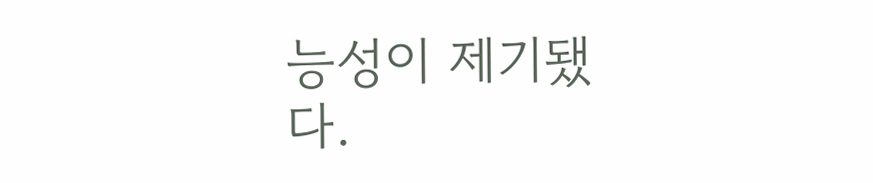능성이 제기됐다.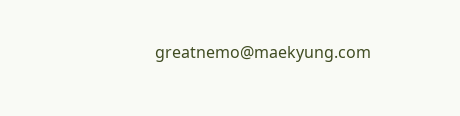greatnemo@maekyung.com